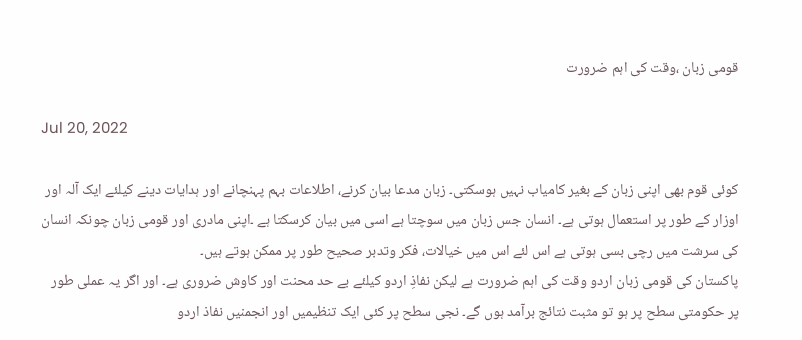قومی زبان ،وقت کی اہم ضرورت

Jul 20, 2022

کوئی قوم بھی اپنی زبان کے بغیر کامیاب نہیں ہوسکتی۔ زبان مدعا بیان کرنے، اطلاعات بہم پہنچانے اور ہدایات دینے کیلئے ایک آلہ اور اوزار کے طور پر استعمال ہوتی ہے۔ انسان جس زبان میں سوچتا ہے اسی میں بیان کرسکتا ہے ۔اپنی مادری اور قومی زبان چونکہ انسان کی سرشت میں رچی بسی ہوتی ہے اس لئے اس میں خیالات، فکر وتدبر صحیح طور پر ممکن ہوتے ہیں۔
پاکستان کی قومی زبان اردو وقت کی اہم ضرورت ہے لیکن نفاذِ اردو کیلئے بے حد محنت اور کاوش ضروری ہے۔ اور اگر یہ عملی طور پر حکومتی سطح پر ہو تو مثبت نتائج برآمد ہوں گے۔ نجی سطح پر کئی ایک تنظیمیں اور انجمنیں نفاذ اردو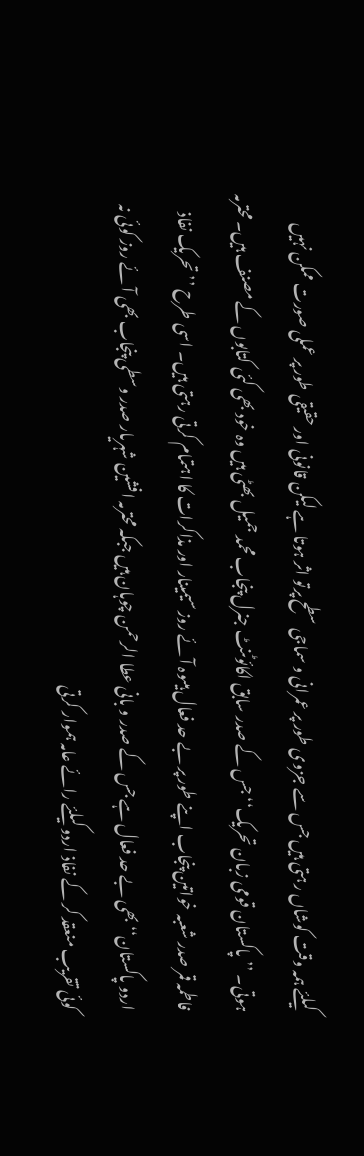کیلئے ہمہ وقت کوشاں رہتی ہیں جس سے جزوی طور پر عمرانی و سماجی سطح پرتو اثر ہوتا ہے لیکن قانونی اور حقیقی طور پر عملی صورت ممکن نہیں ہوتی۔ ’’پاکستان قومی زبان تحریک‘‘ جس کے صدر سابق اکائوٹنٹ جنرل پنجاب محمد جمیل بھٹی ہیں وہ خود بھی کئی کتابوں کے مصنف ہیں۔ محترمہ فاطمہ قمر صدر شعبہ خواتین پنجاب اپنے طور پر بے حد فعال ہیںوہ آئے روز سیمینار اور مذاکرات کا اہتمام کرتی رہتی ہیں۔ اسی طرح ’’تحریک نفاذ اردو پاکستان‘‘ بھی بے حد فعال ہے جس کے صدر و بانی عطا الرحمن چوہان ہیں جبکہ محترمہ افشین شہریار صدر وسطی پنجاب بھی آئے روز کوئی نہ کوئی تقریب منعقد کر کے نفاذ اردو کیلئے رائے عامہ ہموار کرتی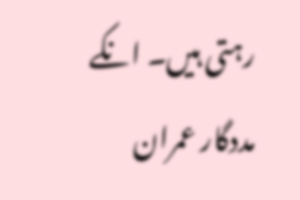رہتی ہیں۔ انکے مددگار عمران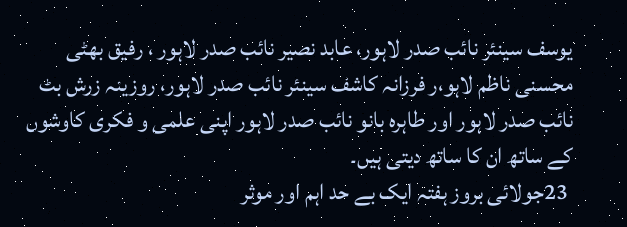یوسف سینئر نائب صدر لاہور، عابد نصیر نائب صدر لاہور ، رفیق بھٹی محسنی ناظم لاہو،ر فرزانہ کاشف سینئر نائب صدر لاہور، روزینہ زرش بٹ نائب صدر لاہور اور طاہرہ بانو نائب صدر لاہور اپنی علمی و فکری کاوشوں کے ساتھ ان کا ساتھ دیتی ہیں۔
 23جولائی بروز ہفتہ ایک بے حد اہم اور موثر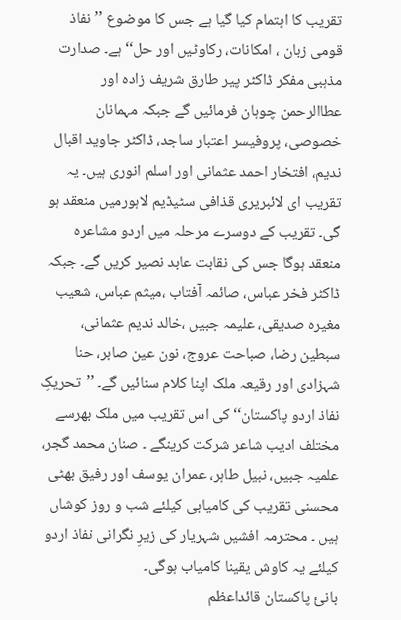تقریب کا اہتمام کیا گیا ہے جس کا موضوع ’’نفاذ قومی زبان ، امکانات، رکاوٹیں اور حل‘‘ ہے۔ صدارت مذہبی مفکر ڈاکٹر پیر طارق شریف زادہ اور عطاالرحمن چوہان فرمائیں گے جبکہ مہمانان خصوصی، پروفیسر اعتبار ساجد، ڈاکٹر جاوید اقبال ندیم، افتخار احمد عثمانی اور اسلم انوری ہیں۔ یہ تقریب ای لائبریری قذافی سٹیڈیم لاہورمیں منعقد ہو گی۔ تقریب کے دوسرے مرحلہ میں اردو مشاعرہ منعقد ہوگا جس کی نقابت عابد نصیر کریں گے۔ جبکہ ڈاکٹر فخر عباس، صائمہ آفتاب ،میثم عباس، شعیب مغیرہ صدیقی، علیمہ جبیں ،خالد ندیم عثمانی، سبطین رضا، صباحت عروج، نون عین صابر، حنا شہزادی اور رقیعہ ملک اپنا کلام سنائیں گے۔ ’’تحریکِ نفاذ اردو پاکستان‘‘ کی اس تقریب میں ملک بھرسے مختلف ادیب شاعر شرکت کرینگے ۔ صنان محمد گجر، علمیہ جبیں، نبیل طاہر، عمران یوسف اور رفیق بھٹی محسنی تقریب کی کامیابی کیلئے شب و روز کوشاں ہیں ۔ محترمہ افشیں شہریار کی زیرِ نگرانی نفاذ اردو کیلئے یہ کاوش یقینا کامیاب ہوگی۔
بانیٔ پاکستان قائداعظم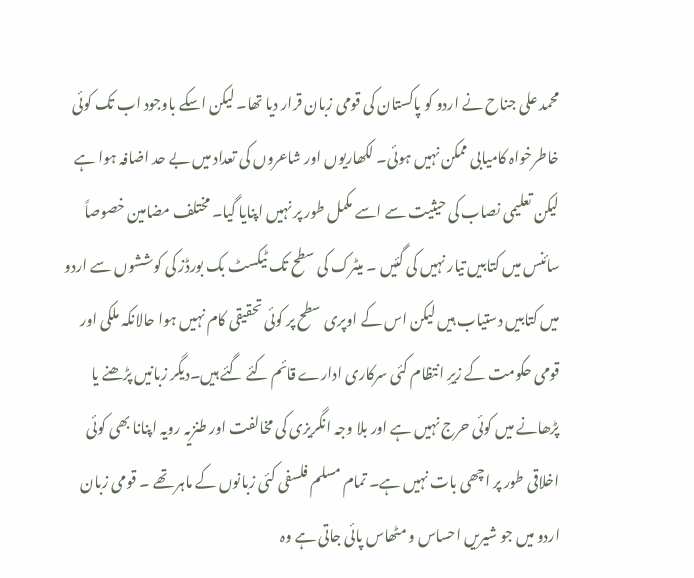محمد علی جناح نے اردو کو پاکستان کی قومی زبان قرار دیا تھا۔ لیکن اسکے باوجود اب تک کوئی خاطرخواہ کامیابی ممکن نہیں ہوئی۔ لکھاریوں اور شاعروں کی تعداد میں بے حد اضافہ ہوا ہے لیکن تعلیمی نصاب کی حیثیت سے اسے مکمل طور پر نہیں اپنایا گیا۔ مختلف مضامین خصوصاً سائنس میں کتابیں تیار نہیں کی گئیں ۔ میٹرک کی سطح تک ٹیکسٹ بک بورڈز کی کوششوں سے اردو میں کتابیں دستیاب ہیں لیکن اس کے اوپری سطح پر کوئی تحقیقی کام نہیں ہوا حالانکہ ملکی اور قومی حکومت کے زیرِ انتظام کئی سرکاری ادارے قائم کئے گئے ہیں۔دیگر زبانیں پڑھنے یا پڑھانے میں کوئی حرج نہیں ہے اور بلا وجہ انگریزی کی مخالفت اور طنزیہ رویہ اپنانا بھی کوئی اخلاقی طور پر اچھی بات نہیں ہے۔ تمام مسلم فلسفی کئی زبانوں کے ماہر تھے ۔ قومی زبان اردو میں جو شیریں احساس و مٹھاس پائی جاتی ہے وہ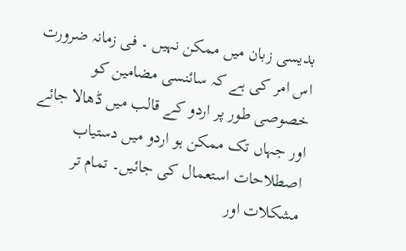بدیسی زبان میں ممکن نہیں ۔ فی زمانہ ضرورت اس امر کی ہے کہ سائنسی مضامین کو خصوصی طور پر اردو کے قالب میں ڈھالا جائے اور جہاں تک ممکن ہو اردو میں دستیاب اصطلاحات استعمال کی جائیں۔ تمام تر مشکلات اور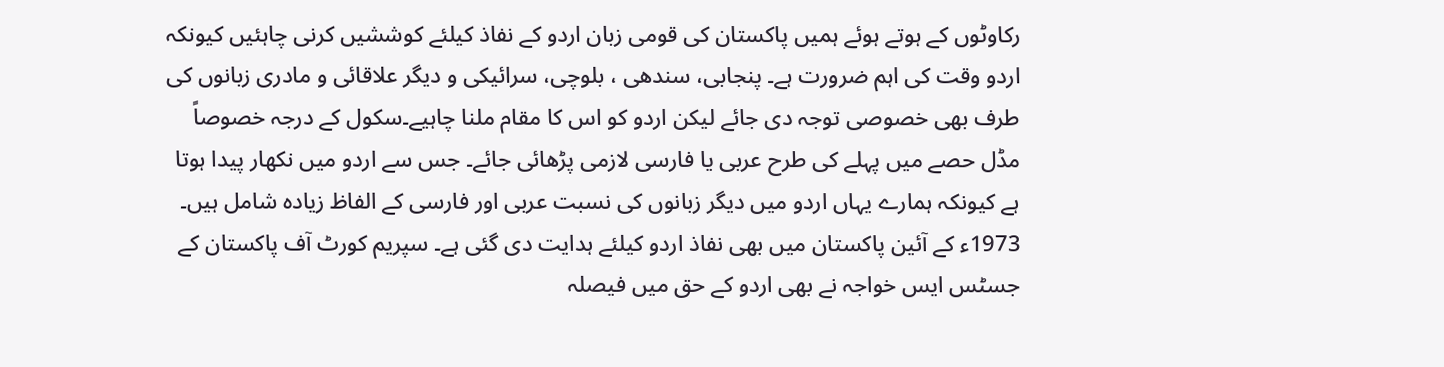رکاوٹوں کے ہوتے ہوئے ہمیں پاکستان کی قومی زبان اردو کے نفاذ کیلئے کوششیں کرنی چاہئیں کیونکہ اردو وقت کی اہم ضرورت ہے۔ پنجابی، سندھی ، بلوچی، سرائیکی و دیگر علاقائی و مادری زبانوں کی طرف بھی خصوصی توجہ دی جائے لیکن اردو کو اس کا مقام ملنا چاہیے۔سکول کے درجہ خصوصاً مڈل حصے میں پہلے کی طرح عربی یا فارسی لازمی پڑھائی جائے۔ جس سے اردو میں نکھار پیدا ہوتا ہے کیونکہ ہمارے یہاں اردو میں دیگر زبانوں کی نسبت عربی اور فارسی کے الفاظ زیادہ شامل ہیں۔ 1973ء کے آئین پاکستان میں بھی نفاذ اردو کیلئے ہدایت دی گئی ہے۔ سپریم کورٹ آف پاکستان کے جسٹس ایس خواجہ نے بھی اردو کے حق میں فیصلہ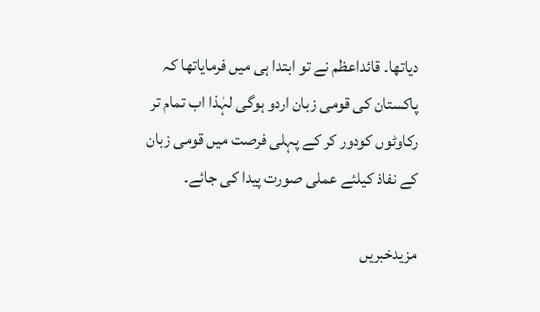دیاتھا۔ قائداعظم نے تو ابتدا ہی میں فرمایاتھا کہ پاکستان کی قومی زبان اردو ہوگی لہٰذا اب تمام تر رکاوٹوں کودور کر کے پہلی فرصت میں قومی زبان کے نفاذ کیلئے عملی صورت پیدا کی جائے۔

مزیدخبریں